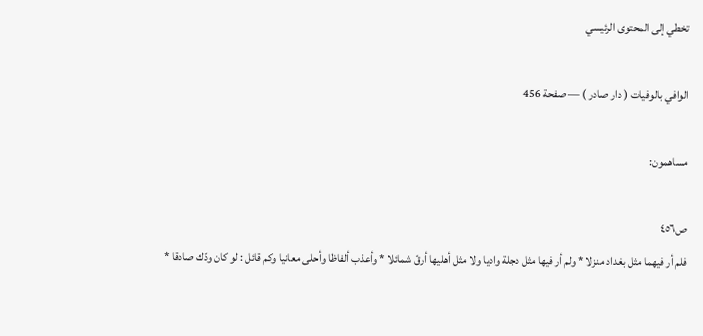تخطي إلى المحتوى الرئيسي

الوافي بالوفيات ( دار صادر ) — صفحة 456

مساهمون:

ص٤٥٦
فلم أر فيهما مثل بغداد منزلا * ولم أر فيها مثل دجلة واديا ولا مثل أهليها أرقّ شمائلا * وأعذب ألفاظا وأحلى معانيا وكم قائل : لو كان ودّك صادقا *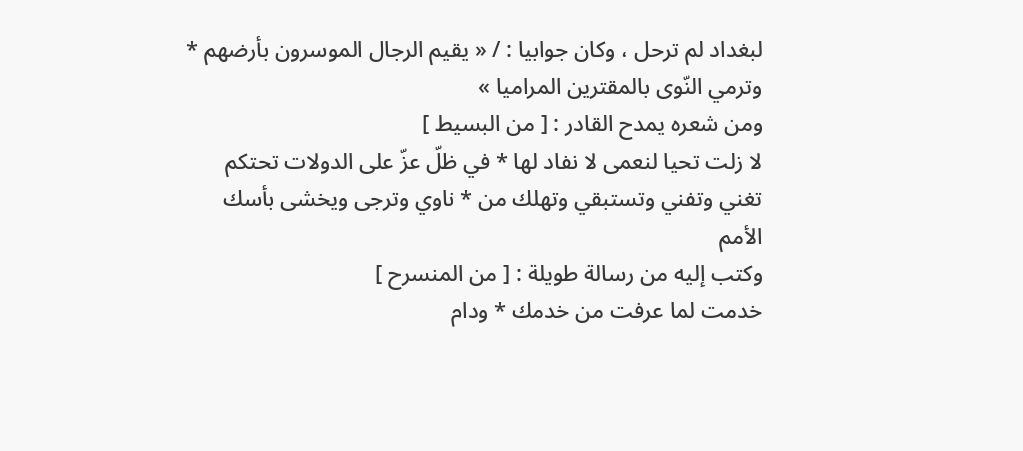لبغداد لم ترحل ، وكان جوابيا : / « يقيم الرجال الموسرون بأرضهم * وترمي النّوى بالمقترين المراميا »
ومن شعره يمدح القادر : [ من البسيط ]
لا زلت تحيا لنعمى لا نفاد لها * في ظلّ عزّ على الدولات تحتكم تغني وتفني وتستبقي وتهلك من * ناوي وترجى ويخشى بأسك الأمم
وكتب إليه من رسالة طويلة : [ من المنسرح ]
خدمت لما عرفت من خدمك * ودام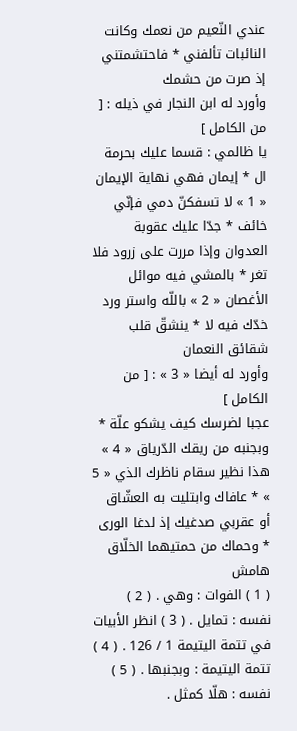عندي النّعيم من نعمك وكانت النائبات تألفني * فاحتشمتني إذ صرت من حشمك
وأورد له ابن النجار في ذيله : [ من الكامل ]
يا ظالمي : قسما عليك بحرمة ال * إيمان فهي نهاية الإيمان « 1 » لا تسفكنّ دمي فإنّي خائف * جدّا عليك عقوبة العدوان وإذا مررت على زرود فلا تغر * بالمشي فيه موائل الأغصان « 2 » باللّه واستر ورد خدّك فيه لا * ينشقّ قلب شقائق النعمان
وأورد له أيضا « 3 » : [ من الكامل ]
عجبا لضرسك كيف يشكو علّة * وبجنبه من ريقك الدّرياق « 4 » هذا نظير سقام ناظرك الذي « 5 » * عافاك وابتليت به العشّاق أو عقربي صدغيك إذ لدغا الورى * وحماك من حمتيهما الخلّاق
هامش
( 1 ) الفوات : وهي . ( 2 ) نفسه : تمايل . ( 3 ) انظر الأبيات في تتمة اليتيمة 1 / 126 . ( 4 ) تتمة اليتيمة : وبجنبها . ( 5 ) نفسه : هلّا كمثل .